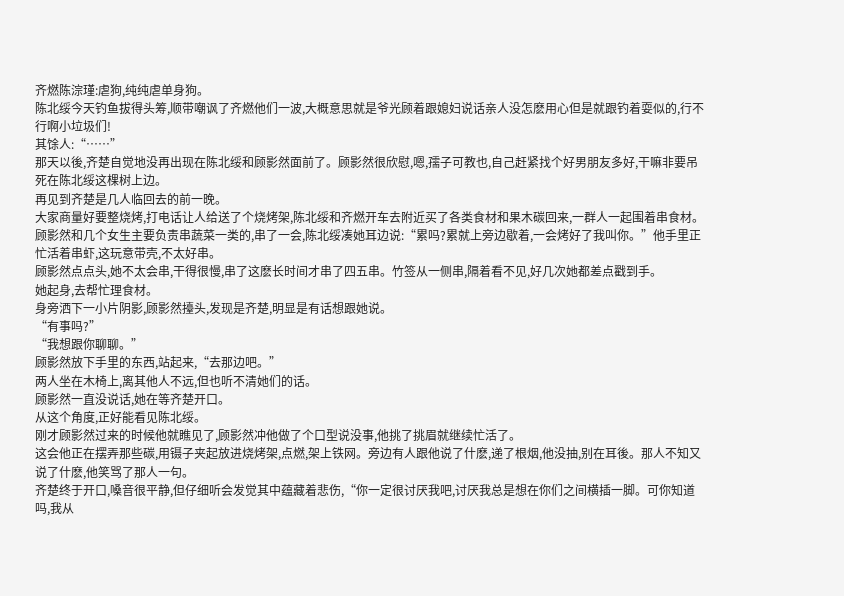齐燃陈淙瑾:虐狗,纯纯虐单身狗。
陈北绥今天钓鱼拔得头筹,顺带嘲讽了齐燃他们一波,大概意思就是爷光顾着跟媳妇说话亲人没怎麽用心但是就跟钓着耍似的,行不行啊小垃圾们!
其馀人:“……”
那天以後,齐楚自觉地没再出现在陈北绥和顾影然面前了。顾影然很欣慰,嗯,孺子可教也,自己赶紧找个好男朋友多好,干嘛非要吊死在陈北绥这棵树上边。
再见到齐楚是几人临回去的前一晚。
大家商量好要整烧烤,打电话让人给送了个烧烤架,陈北绥和齐燃开车去附近买了各类食材和果木碳回来,一群人一起围着串食材。
顾影然和几个女生主要负责串蔬菜一类的,串了一会,陈北绥凑她耳边说:“累吗?累就上旁边歇着,一会烤好了我叫你。”他手里正忙活着串虾,这玩意带壳,不太好串。
顾影然点点头,她不太会串,干得很慢,串了这麽长时间才串了四五串。竹签从一侧串,隔着看不见,好几次她都差点戳到手。
她起身,去帮忙理食材。
身旁洒下一小片阴影,顾影然擡头,发现是齐楚,明显是有话想跟她说。
“有事吗?”
“我想跟你聊聊。”
顾影然放下手里的东西,站起来,“去那边吧。”
两人坐在木椅上,离其他人不远,但也听不清她们的话。
顾影然一直没说话,她在等齐楚开口。
从这个角度,正好能看见陈北绥。
刚才顾影然过来的时候他就瞧见了,顾影然冲他做了个口型说没事,他挑了挑眉就继续忙活了。
这会他正在摆弄那些碳,用镊子夹起放进烧烤架,点燃,架上铁网。旁边有人跟他说了什麽,递了根烟,他没抽,别在耳後。那人不知又说了什麽,他笑骂了那人一句。
齐楚终于开口,嗓音很平静,但仔细听会发觉其中蕴藏着悲伤,“你一定很讨厌我吧,讨厌我总是想在你们之间横插一脚。可你知道吗,我从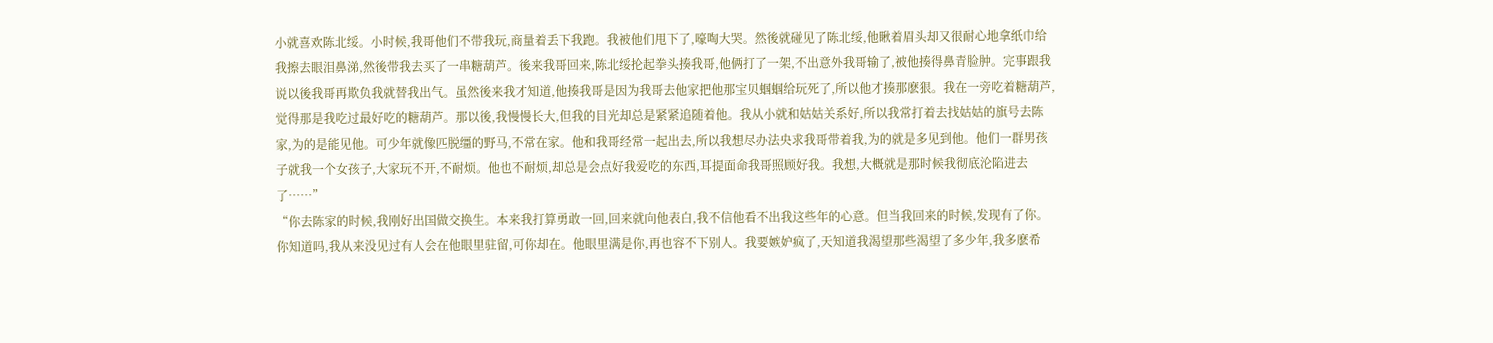小就喜欢陈北绥。小时候,我哥他们不带我玩,商量着丢下我跑。我被他们甩下了,嚎啕大哭。然後就碰见了陈北绥,他瞅着眉头却又很耐心地拿纸巾给我擦去眼泪鼻涕,然後带我去买了一串糖葫芦。後来我哥回来,陈北绥抡起拳头揍我哥,他俩打了一架,不出意外我哥输了,被他揍得鼻青脸肿。完事跟我说以後我哥再欺负我就替我出气。虽然後来我才知道,他揍我哥是因为我哥去他家把他那宝贝蝈蝈给玩死了,所以他才揍那麽狠。我在一旁吃着糖葫芦,觉得那是我吃过最好吃的糖葫芦。那以後,我慢慢长大,但我的目光却总是紧紧追随着他。我从小就和姑姑关系好,所以我常打着去找姑姑的旗号去陈家,为的是能见他。可少年就像匹脱缰的野马,不常在家。他和我哥经常一起出去,所以我想尽办法央求我哥带着我,为的就是多见到他。他们一群男孩子就我一个女孩子,大家玩不开,不耐烦。他也不耐烦,却总是会点好我爱吃的东西,耳提面命我哥照顾好我。我想,大概就是那时候我彻底沦陷进去了……”
“你去陈家的时候,我刚好出国做交换生。本来我打算勇敢一回,回来就向他表白,我不信他看不出我这些年的心意。但当我回来的时候,发现有了你。你知道吗,我从来没见过有人会在他眼里驻留,可你却在。他眼里满是你,再也容不下别人。我要嫉妒疯了,天知道我渴望那些渴望了多少年,我多麽希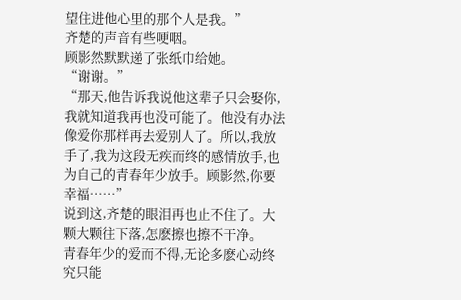望住进他心里的那个人是我。”
齐楚的声音有些哽咽。
顾影然默默递了张纸巾给她。
“谢谢。”
“那天,他告诉我说他这辈子只会娶你,我就知道我再也没可能了。他没有办法像爱你那样再去爱别人了。所以,我放手了,我为这段无疾而终的感情放手,也为自己的青春年少放手。顾影然,你要幸福……”
说到这,齐楚的眼泪再也止不住了。大颗大颗往下落,怎麽擦也擦不干净。
青春年少的爱而不得,无论多麽心动终究只能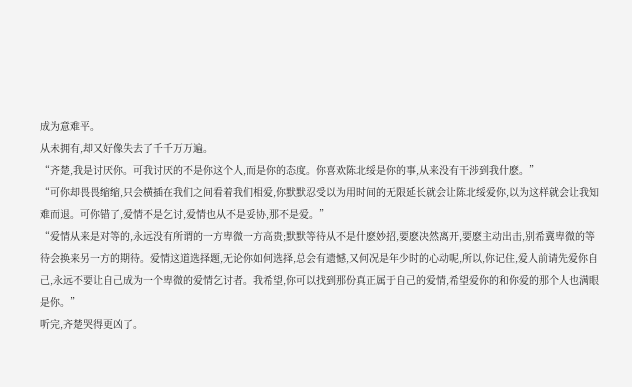成为意难平。
从未拥有,却又好像失去了千千万万遍。
“齐楚,我是讨厌你。可我讨厌的不是你这个人,而是你的态度。你喜欢陈北绥是你的事,从来没有干涉到我什麽。”
“可你却畏畏缩缩,只会横插在我们之间看着我们相爱,你默默忍受以为用时间的无限延长就会让陈北绥爱你,以为这样就会让我知难而退。可你错了,爱情不是乞讨,爱情也从不是妥协,那不是爱。”
“爱情从来是对等的,永远没有所谓的一方卑微一方高贵;默默等待从不是什麽妙招,要麽决然离开,要麽主动出击,别希冀卑微的等待会换来另一方的期待。爱情这道选择题,无论你如何选择,总会有遗憾,又何况是年少时的心动呢,所以,你记住,爱人前请先爱你自己,永远不要让自己成为一个卑微的爱情乞讨者。我希望,你可以找到那份真正属于自己的爱情,希望爱你的和你爱的那个人也满眼是你。”
听完,齐楚哭得更凶了。